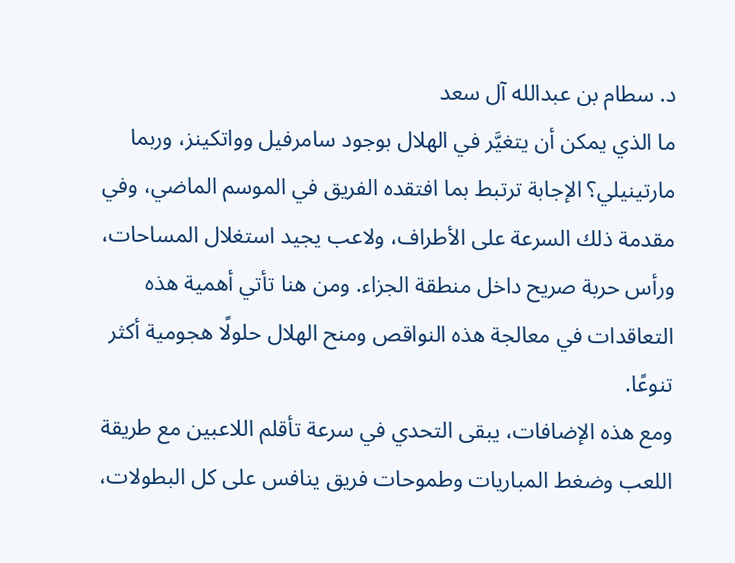د. سطام بن عبدالله آل سعد
ما الذي يمكن أن يتغيَّر في الهلال بوجود سامرفيل وواتكينز، وربما مارتينيلي؟ الإجابة ترتبط بما افتقده الفريق في الموسم الماضي، وفي مقدمة ذلك السرعة على الأطراف، ولاعب يجيد استغلال المساحات، ورأس حربة صريح داخل منطقة الجزاء. ومن هنا تأتي أهمية هذه التعاقدات في معالجة هذه النواقص ومنح الهلال حلولًا هجومية أكثر تنوعًا.
ومع هذه الإضافات، يبقى التحدي في سرعة تأقلم اللاعبين مع طريقة اللعب وضغط المباريات وطموحات فريق ينافس على كل البطولات،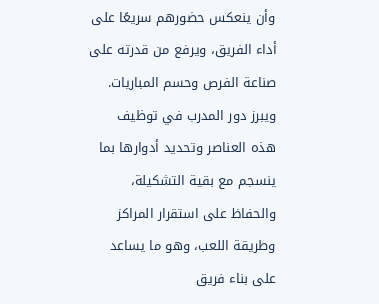وأن ينعكس حضورهم سريعًا على أداء الفريق، ويرفع من قدرته على صناعة الفرص وحسم المباريات.
ويبرز دور المدرب في توظيف هذه العناصر وتحديد أدوارها بما ينسجم مع بقية التشكيلة، والحفاظ على استقرار المراكز وطريقة اللعب، وهو ما يساعد على بناء فريق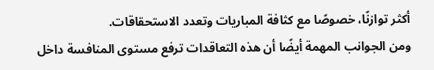أكثر توازنًا، خصوصًا مع كثافة المباريات وتعدد الاستحقاقات.
ومن الجوانب المهمة أيضًا أن هذه التعاقدات ترفع مستوى المنافسة داخل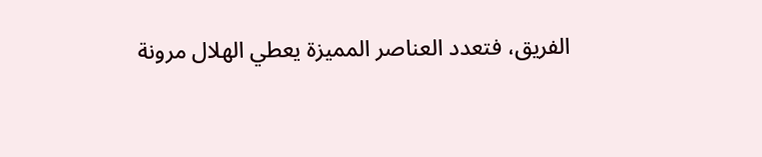الفريق، فتعدد العناصر المميزة يعطي الهلال مرونة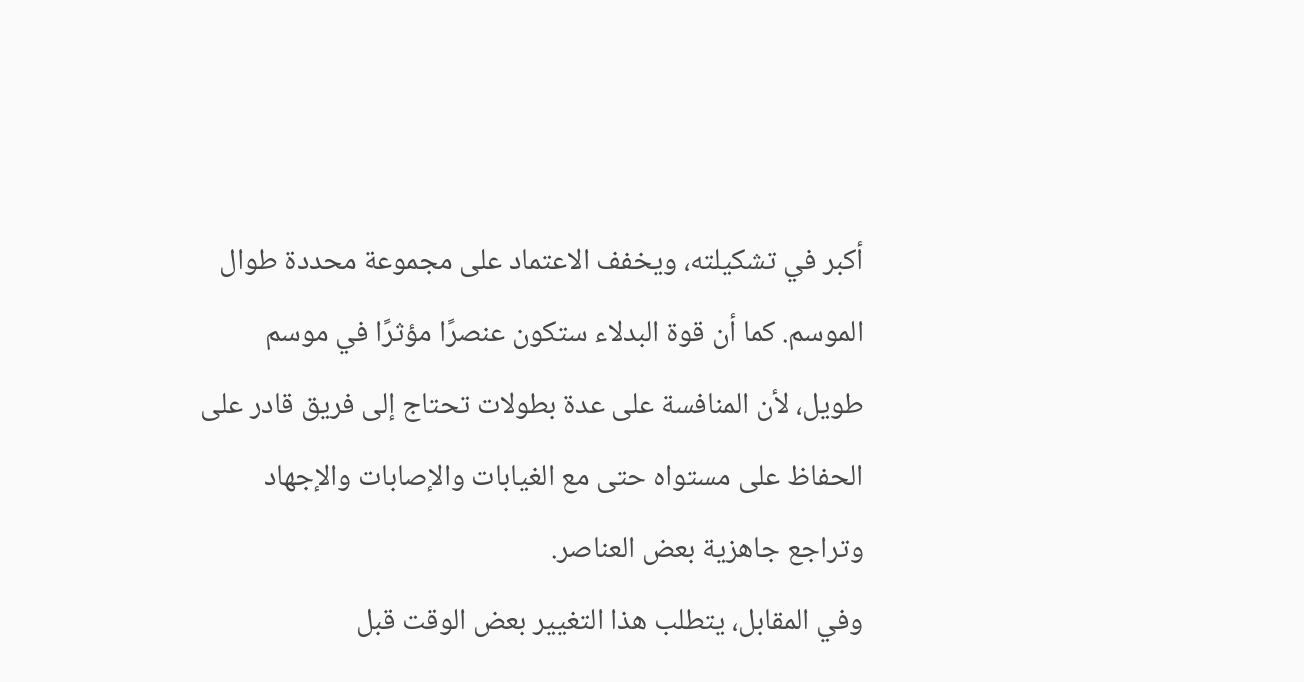أكبر في تشكيلته، ويخفف الاعتماد على مجموعة محددة طوال الموسم. كما أن قوة البدلاء ستكون عنصرًا مؤثرًا في موسم طويل، لأن المنافسة على عدة بطولات تحتاج إلى فريق قادر على الحفاظ على مستواه حتى مع الغيابات والإصابات والإجهاد وتراجع جاهزية بعض العناصر.
وفي المقابل، يتطلب هذا التغيير بعض الوقت قبل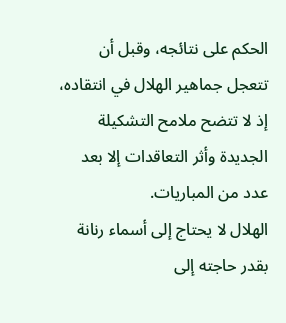الحكم على نتائجه، وقبل أن تتعجل جماهير الهلال في انتقاده، إذ لا تتضح ملامح التشكيلة الجديدة وأثر التعاقدات إلا بعد عدد من المباريات.
الهلال لا يحتاج إلى أسماء رنانة بقدر حاجته إلى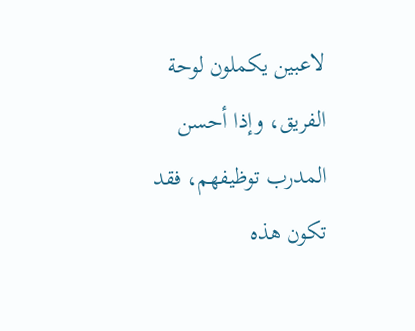لاعبين يكملون لوحة الفريق، وإذا أحسن المدرب توظيفهم، فقد تكون هذه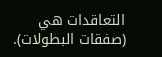التعاقدات هي (صفقات البطولات).